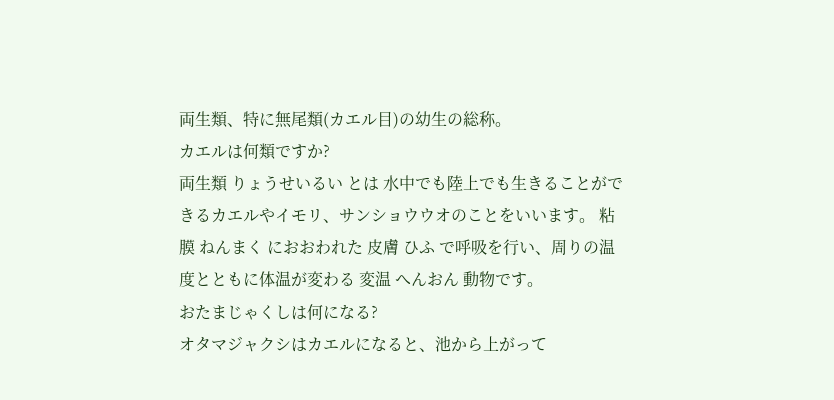両生類、特に無尾類(カエル目)の幼生の総称。
カエルは何類ですか?
両生類 りょうせいるい とは 水中でも陸上でも生きることができるカエルやイモリ、サンショウウオのことをいいます。 粘膜 ねんまく におおわれた 皮膚 ひふ で呼吸を行い、周りの温度とともに体温が変わる 変温 へんおん 動物です。
おたまじゃくしは何になる?
オタマジャクシはカエルになると、池から上がって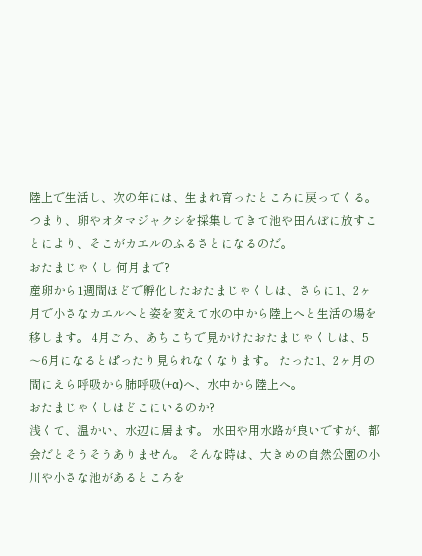陸上で生活し、次の年には、生まれ育ったところに戻ってくる。 つまり、卵やオタマジャクシを採集してきて池や田んぼに放すことにより、そこがカエルのふるさとになるのだ。
おたまじゃくし 何月まで?
産卵から1週間ほどで孵化したおたまじゃくしは、さらに1、2ヶ月で小さなカエルへと姿を変えて水の中から陸上へと生活の場を移します。 4月ごろ、あちこちで見かけたおたまじゃくしは、5〜6月になるとぱったり見られなくなります。 たった1、2ヶ月の間にえら呼吸から肺呼吸(+α)へ、水中から陸上へ。
おたまじゃくしはどこにいるのか?
浅くて、温かい、水辺に居ます。 水田や用水路が良いですが、都会だとそうそうありません。 そんな時は、大きめの自然公園の小川や小さな池があるところを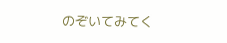のぞいてみてく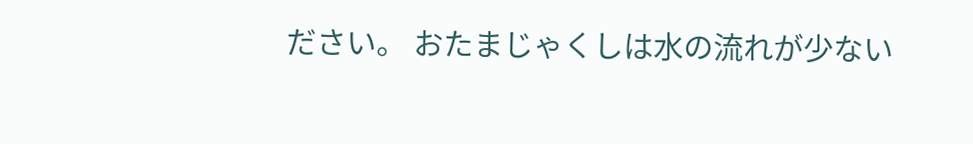ださい。 おたまじゃくしは水の流れが少ない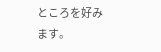ところを好みます。